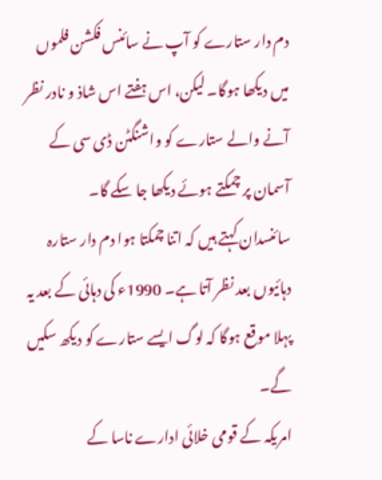دم دار ستارے کو آپ نے سائنس فکشن فلموں میں دیکھا ہوگا۔ لیکن، اس ہفتے اس شاذ و نادر نظر آنے والے ستارے کو واشنگٹن ڈی سی کے آسمان پر چمکتے ہوئے دیکھا جا سکے گا۔
سائنسدان کہتے ہیں کہ اتنا چمکتا ہوا دم دار ستارہ دہائیوں بعد نظر آتا ہے۔ 1990ء کی دہائی کے بعد یہ پہلا موقع ہوگا کہ لوگ ایسے ستارے کو دیکھ سکیں گے۔
امریکہ کے قومی خلائی ادارے ناسا کے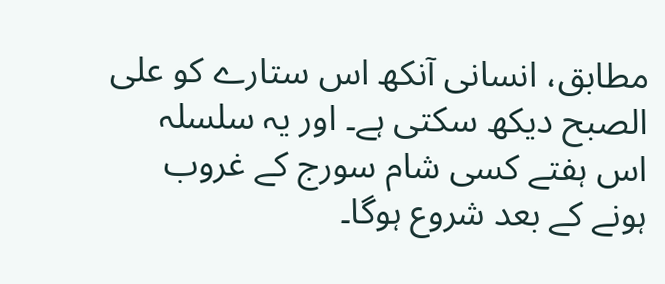مطابق، انسانی آنکھ اس ستارے کو علی الصبح دیکھ سکتی ہے۔ اور یہ سلسلہ اس ہفتے کسی شام سورج کے غروب ہونے کے بعد شروع ہوگا۔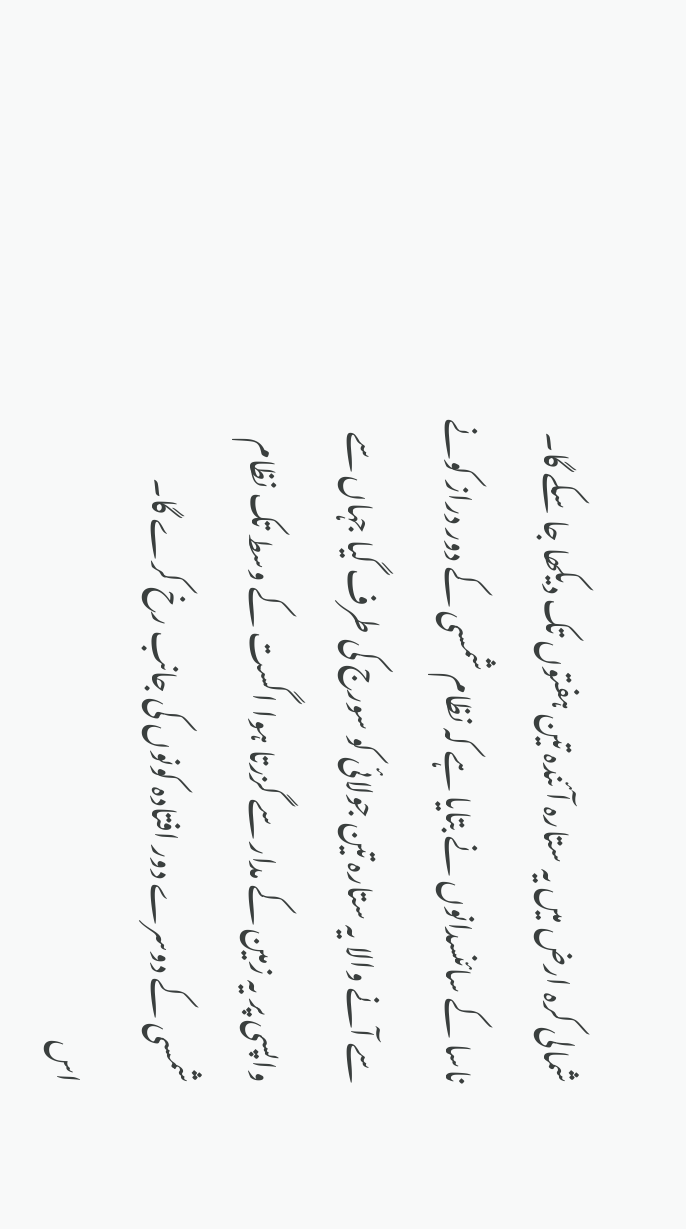شمالی کرہ ارض میں یہ ستارہ آئندہ تین ہفتوں تک دیکھا جا سکے گا۔
ناسا کے سائنسدانوں نے بتایا ہے کہ نظام شمسی کے دور دراز کونے سے آنے والا یہ ستارہ تین جولائی کو سورج کی طرف گیا جہاں سے واپسی پر یہ زمین کے مدار سے گزرتا ہوا اگست کے وسط تک نظام شمسی کے دوسرے دور افتادہ کونوں کی جانب رخ کرے گا۔
اس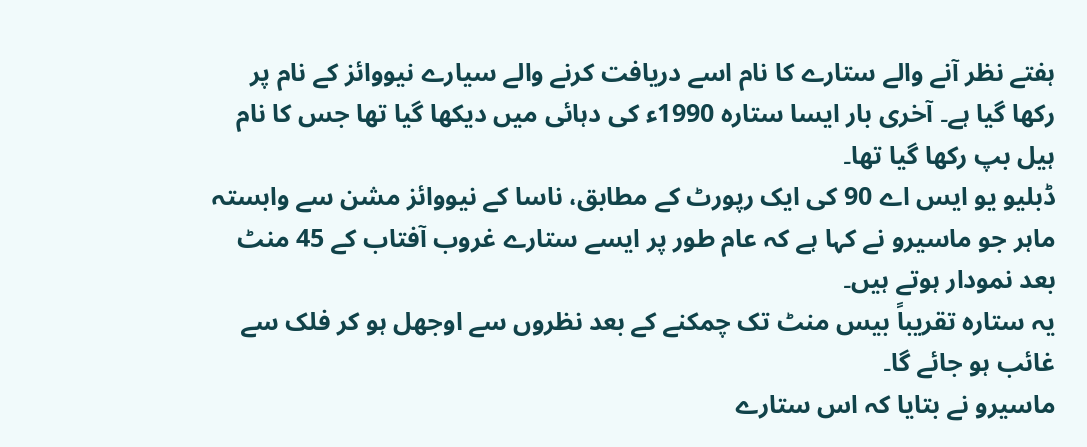ہفتے نظر آنے والے ستارے کا نام اسے دریافت کرنے والے سیارے نیووائز کے نام پر رکھا گیا ہے۔ آخری بار ایسا ستارہ 1990ء کی دہائی میں دیکھا گیا تھا جس کا نام ہیل بپ رکھا گیا تھا۔
ڈبلیو یو ایس اے 90 کی ایک رپورٹ کے مطابق، ناسا کے نیووائز مشن سے وابستہ ماہر جو ماسیرو نے کہا ہے کہ عام طور پر ایسے ستارے غروب آفتاب کے 45 منٹ بعد نمودار ہوتے ہیں۔
یہ ستارہ تقریباً بیس منٹ تک چمکنے کے بعد نظروں سے اوجھل ہو کر فلک سے غائب ہو جائے گا۔
ماسیرو نے بتایا کہ اس ستارے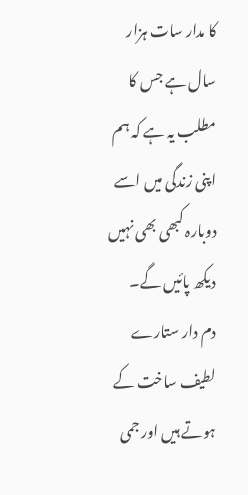کا مدار سات ہزار سال ہے جس کا مطلب یہ ہے کہ ہم اپنی زندگی میں اسے دوبارہ کبھی بھی نہیں دیکھ پائیں گے۔
دم دار ستارے لطیف ساخت کے ہوتے ہیں اور جمی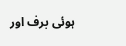ہوئی برف اور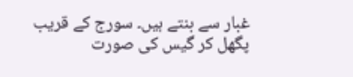غبار سے بنتے ہیں۔ سورج کے قریب پگھل کر گیس کی صورت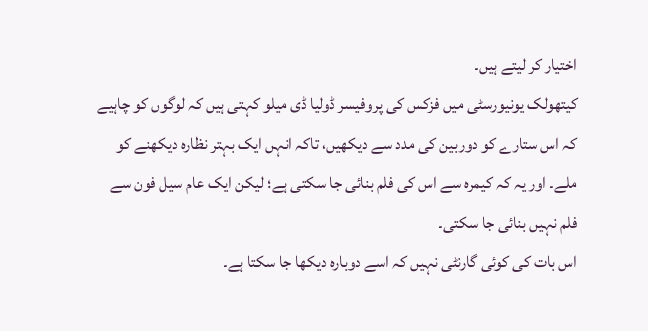اختیار کر لیتے ہیں۔
کیتھولک یونیورسٹی میں فزکس کی پروفیسر ڈولیا ڈی میلو کہتی ہیں کہ لوگوں کو چاہیے کہ اس ستارے کو دوربین کی مدد سے دیکھیں، تاکہ انہں ایک بہتر نظارہ دیکھنے کو ملے۔ اور یہ کہ کیمرہ سے اس کی فلم بنائی جا سکتی ہے؛ لیکن ایک عام سیل فون سے فلم نہیں بنائی جا سکتی۔
اس بات کی کوئی گارنٹی نہیں کہ اسے دوبارہ دیکھا جا سکتا ہے۔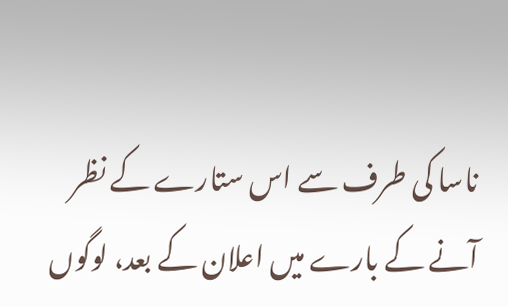ناسا کی طرف سے اس ستارے کے نظر آنے کے بارے میں اعلان کے بعد، لوگوں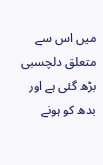میں اس سے متعلق دلچسبی بڑھ گئی ہے اور بدھ کو ہونے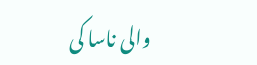والی ناسا کی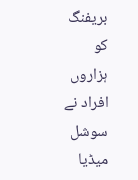بریفنگ کو ہزاروں افراد نے سوشل میڈیا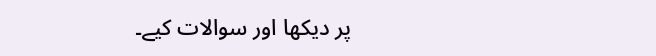پر دیکھا اور سوالات کیے۔